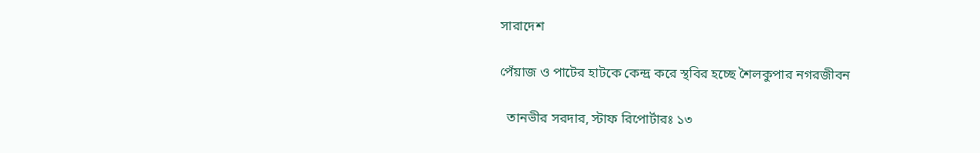সারাদেশ

পেঁয়াজ ও পাটের হাটকে কেন্দ্র করে স্থবির হচ্ছে শৈলকুপার নগরজীবন

  তানভীর সরদার, স্টাফ রিপোর্টারঃ ১৩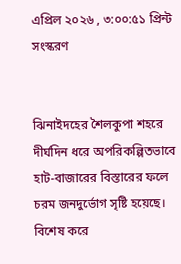এপ্রিল ২০২৬ , ৩:০০:৫১ প্রিন্ট সংস্করণ


ঝিনাইদহের শৈলকুপা শহরে দীর্ঘদিন ধরে অপরিকল্পিতভাবে হাট-বাজারের বিস্তারের ফলে চরম জনদুর্ভোগ সৃষ্টি হয়েছে। বিশেষ করে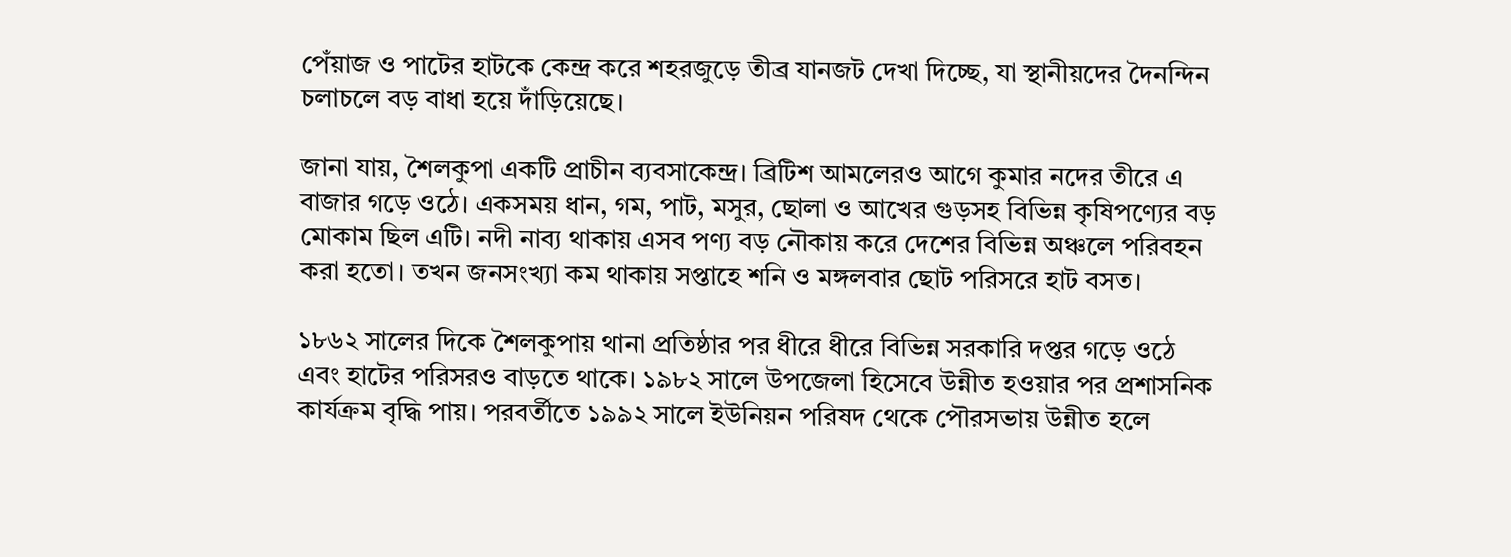পেঁয়াজ ও পাটের হাটকে কেন্দ্র করে শহরজুড়ে তীব্র যানজট দেখা দিচ্ছে, যা স্থানীয়দের দৈনন্দিন চলাচলে বড় বাধা হয়ে দাঁড়িয়েছে।

জানা যায়, শৈলকুপা একটি প্রাচীন ব্যবসাকেন্দ্র। ব্রিটিশ আমলেরও আগে কুমার নদের তীরে এ বাজার গড়ে ওঠে। একসময় ধান, গম, পাট, মসুর, ছোলা ও আখের গুড়সহ বিভিন্ন কৃষিপণ্যের বড় মোকাম ছিল এটি। নদী নাব্য থাকায় এসব পণ্য বড় নৌকায় করে দেশের বিভিন্ন অঞ্চলে পরিবহন করা হতো। তখন জনসংখ্যা কম থাকায় সপ্তাহে শনি ও মঙ্গলবার ছোট পরিসরে হাট বসত।

১৮৬২ সালের দিকে শৈলকুপায় থানা প্রতিষ্ঠার পর ধীরে ধীরে বিভিন্ন সরকারি দপ্তর গড়ে ওঠে এবং হাটের পরিসরও বাড়তে থাকে। ১৯৮২ সালে উপজেলা হিসেবে উন্নীত হওয়ার পর প্রশাসনিক কার্যক্রম বৃদ্ধি পায়। পরবর্তীতে ১৯৯২ সালে ইউনিয়ন পরিষদ থেকে পৌরসভায় উন্নীত হলে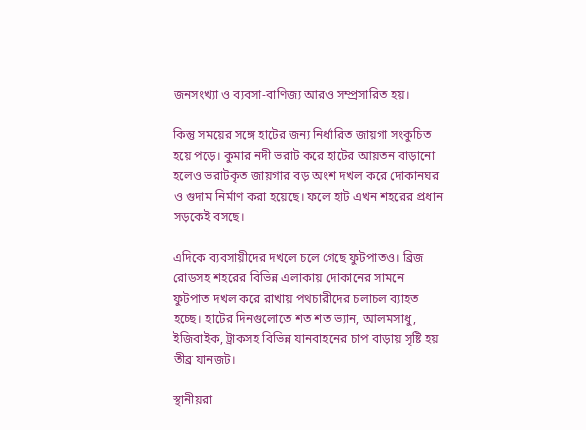জনসংখ্যা ও ব্যবসা-বাণিজ্য আরও সম্প্রসারিত হয়।

কিন্তু সময়ের সঙ্গে হাটের জন্য নির্ধারিত জায়গা সংকুচিত হয়ে পড়ে। কুমার নদী ভরাট করে হাটের আয়তন বাড়ানো হলেও ভরাটকৃত জায়গার বড় অংশ দখল করে দোকানঘর ও গুদাম নির্মাণ করা হয়েছে। ফলে হাট এখন শহরের প্রধান সড়কেই বসছে।

এদিকে ব্যবসায়ীদের দখলে চলে গেছে ফুটপাতও। ব্রিজ রোডসহ শহরের বিভিন্ন এলাকায় দোকানের সামনে ফুটপাত দখল করে রাখায় পথচারীদের চলাচল ব্যাহত হচ্ছে। হাটের দিনগুলোতে শত শত ভ্যান, আলমসাধু, ইজিবাইক, ট্রাকসহ বিভিন্ন যানবাহনের চাপ বাড়ায় সৃষ্টি হয় তীব্র যানজট।

স্থানীয়রা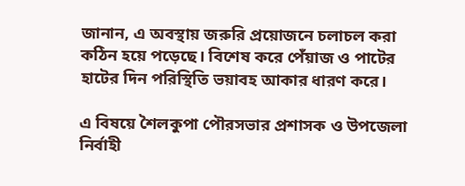জানান, এ অবস্থায় জরুরি প্রয়োজনে চলাচল করা কঠিন হয়ে পড়েছে। বিশেষ করে পেঁয়াজ ও পাটের হাটের দিন পরিস্থিতি ভয়াবহ আকার ধারণ করে।

এ বিষয়ে শৈলকুপা পৌরসভার প্রশাসক ও উপজেলা নির্বাহী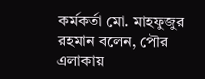কর্মকর্তা মো. মাহফুজুর রহমান বলেন, পৌর এলাকায়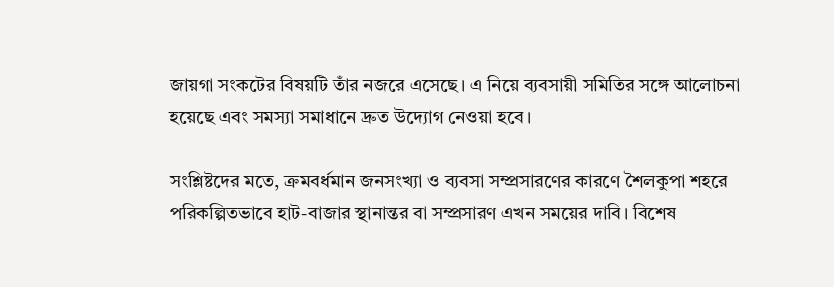জায়গা সংকটের বিষয়টি তাঁর নজরে এসেছে। এ নিয়ে ব্যবসায়ী সমিতির সঙ্গে আলোচনা হয়েছে এবং সমস্যা সমাধানে দ্রুত উদ্যোগ নেওয়া হবে।

সংশ্লিষ্টদের মতে, ক্রমবর্ধমান জনসংখ্যা ও ব্যবসা সম্প্রসারণের কারণে শৈলকুপা শহরে পরিকল্পিতভাবে হাট-বাজার স্থানান্তর বা সম্প্রসারণ এখন সময়ের দাবি। বিশেষ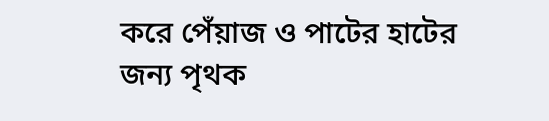করে পেঁয়াজ ও পাটের হাটের জন্য পৃথক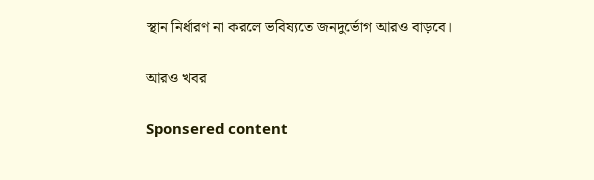স্থান নির্ধারণ না করলে ভবিষ্যতে জনদুর্ভোগ আরও বাড়বে।

আরও খবর

Sponsered content